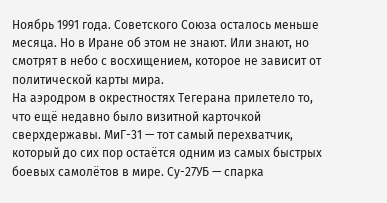Ноябрь 1991 года. Советского Союза осталось меньше месяца. Но в Иране об этом не знают. Или знают, но смотрят в небо с восхищением, которое не зависит от политической карты мира.
На аэродром в окрестностях Тегерана прилетело то, что ещё недавно было визитной карточкой сверхдержавы. МиГ-31 — тот самый перехватчик, который до сих пор остаётся одним из самых быстрых боевых самолётов в мире. Су-27УБ — спарка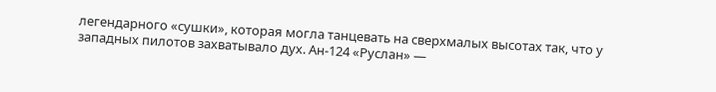легендарного «сушки», которая могла танцевать на сверхмалых высотах так, что у западных пилотов захватывало дух. Ан-124 «Руслан» —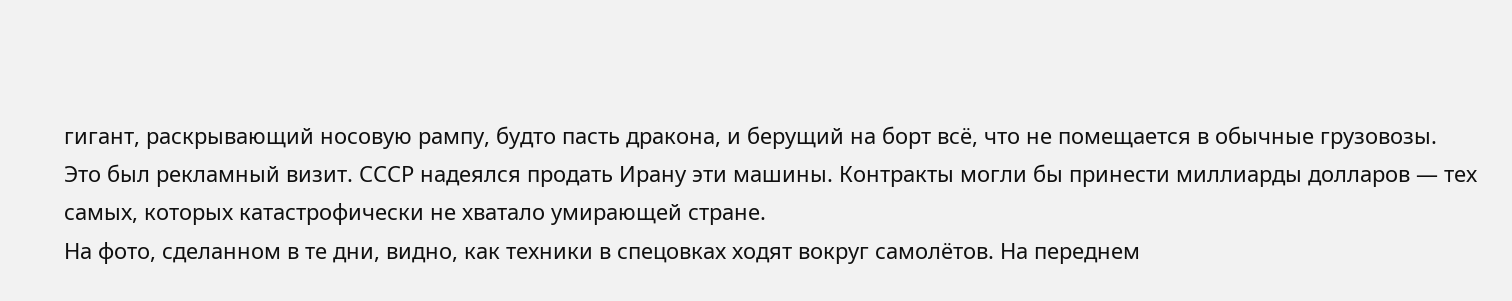гигант, раскрывающий носовую рампу, будто пасть дракона, и берущий на борт всё, что не помещается в обычные грузовозы.
Это был рекламный визит. СССР надеялся продать Ирану эти машины. Контракты могли бы принести миллиарды долларов — тех самых, которых катастрофически не хватало умирающей стране.
На фото, сделанном в те дни, видно, как техники в спецовках ходят вокруг самолётов. На переднем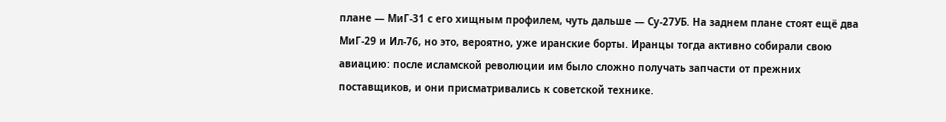плане — МиГ-31 с его хищным профилем, чуть дальше — Су-27УБ. На заднем плане стоят ещё два МиГ-29 и Ил-76, но это, вероятно, уже иранские борты. Иранцы тогда активно собирали свою авиацию: после исламской революции им было сложно получать запчасти от прежних поставщиков, и они присматривались к советской технике.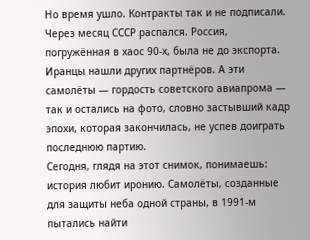Но время ушло. Контракты так и не подписали. Через месяц СССР распался. Россия, погружённая в хаос 90-х, была не до экспорта. Иранцы нашли других партнёров. А эти самолёты — гордость советского авиапрома — так и остались на фото, словно застывший кадр эпохи, которая закончилась, не успев доиграть последнюю партию.
Сегодня, глядя на этот снимок, понимаешь: история любит иронию. Самолёты, созданные для защиты неба одной страны, в 1991-м пытались найти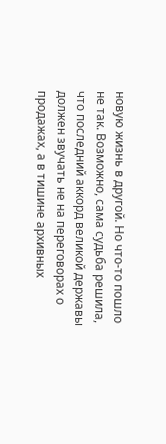новую жизнь в другой. Но что-то пошло не так. Возможно, сама судьба решила, что последний аккорд великой державы должен звучать не на переговорах о продажах, а в тишине архивных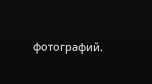фотографий.